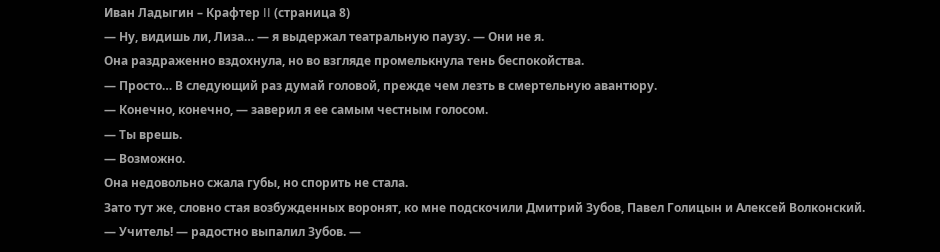Иван Ладыгин – Крафтер II (страница 8)
— Ну, видишь ли, Лиза… — я выдержал театральную паузу. — Они не я.
Она раздраженно вздохнула, но во взгляде промелькнула тень беспокойства.
— Просто… В следующий раз думай головой, прежде чем лезть в смертельную авантюру.
— Конечно, конечно, — заверил я ее самым честным голосом.
— Ты врешь.
— Возможно.
Она недовольно сжала губы, но спорить не стала.
Зато тут же, словно стая возбужденных воронят, ко мне подскочили Дмитрий Зубов, Павел Голицын и Алексей Волконский.
— Учитель! — радостно выпалил Зубов. —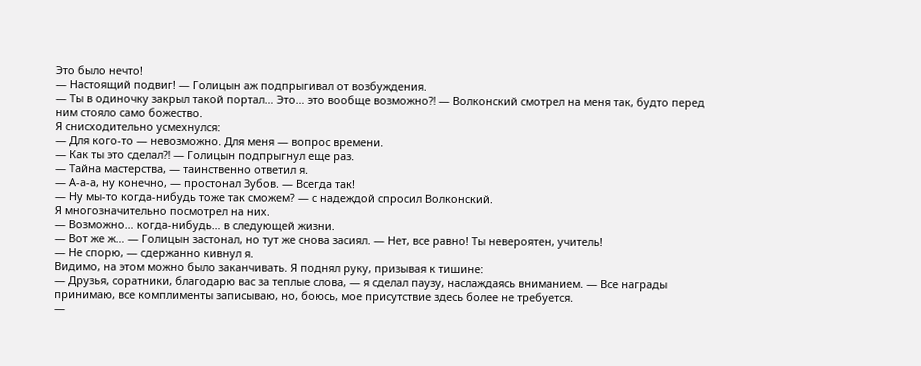Это было нечто!
— Настоящий подвиг! — Голицын аж подпрыгивал от возбуждения.
— Ты в одиночку закрыл такой портал… Это… это вообще возможно⁈ — Волконский смотрел на меня так, будто перед ним стояло само божество.
Я снисходительно усмехнулся:
— Для кого-то — невозможно. Для меня — вопрос времени.
— Как ты это сделал⁈ — Голицын подпрыгнул еще раз.
— Тайна мастерства, — таинственно ответил я.
— А-а-а, ну конечно, — простонал Зубов. — Всегда так!
— Ну мы-то когда-нибудь тоже так сможем? — с надеждой спросил Волконский.
Я многозначительно посмотрел на них.
— Возможно… когда-нибудь… в следующей жизни.
— Вот же ж… — Голицын застонал, но тут же снова засиял. — Нет, все равно! Ты невероятен, учитель!
— Не спорю, — сдержанно кивнул я.
Видимо, на этом можно было заканчивать. Я поднял руку, призывая к тишине:
— Друзья, соратники, благодарю вас за теплые слова, — я сделал паузу, наслаждаясь вниманием. — Все награды принимаю, все комплименты записываю, но, боюсь, мое присутствие здесь более не требуется.
—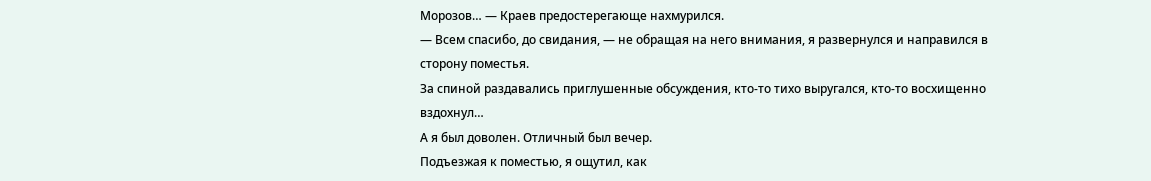Морозов… — Краев предостерегающе нахмурился.
— Всем спасибо, до свидания, — не обращая на него внимания, я развернулся и направился в сторону поместья.
За спиной раздавались приглушенные обсуждения, кто-то тихо выругался, кто-то восхищенно вздохнул…
А я был доволен. Отличный был вечер.
Подъезжая к поместью, я ощутил, как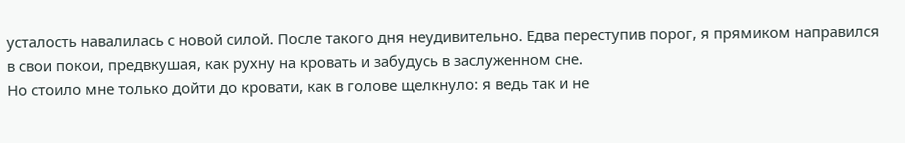усталость навалилась с новой силой. После такого дня неудивительно. Едва переступив порог, я прямиком направился в свои покои, предвкушая, как рухну на кровать и забудусь в заслуженном сне.
Но стоило мне только дойти до кровати, как в голове щелкнуло: я ведь так и не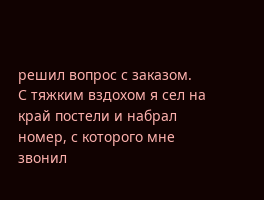решил вопрос с заказом.
С тяжким вздохом я сел на край постели и набрал номер, с которого мне звонил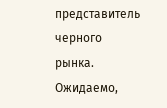представитель черного рынка. Ожидаемо,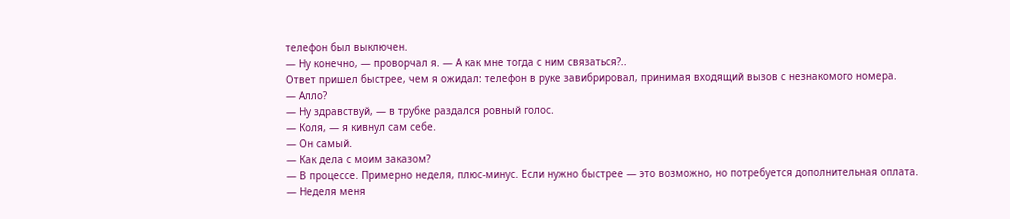телефон был выключен.
— Ну конечно, — проворчал я. — А как мне тогда с ним связаться?..
Ответ пришел быстрее, чем я ожидал: телефон в руке завибрировал, принимая входящий вызов с незнакомого номера.
— Алло?
— Ну здравствуй, — в трубке раздался ровный голос.
— Коля, — я кивнул сам себе.
— Он самый.
— Как дела с моим заказом?
— В процессе. Примерно неделя, плюс-минус. Если нужно быстрее — это возможно, но потребуется дополнительная оплата.
— Неделя меня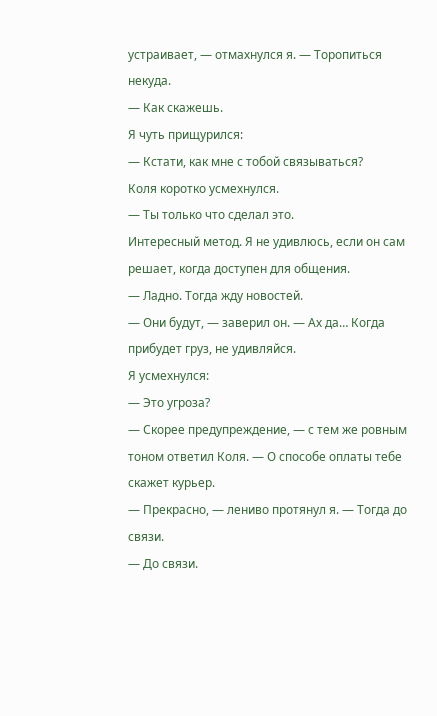устраивает, — отмахнулся я. — Торопиться некуда.
— Как скажешь.
Я чуть прищурился:
— Кстати, как мне с тобой связываться?
Коля коротко усмехнулся.
— Ты только что сделал это.
Интересный метод. Я не удивлюсь, если он сам решает, когда доступен для общения.
— Ладно. Тогда жду новостей.
— Они будут, — заверил он. — Ах да… Когда прибудет груз, не удивляйся.
Я усмехнулся:
— Это угроза?
— Скорее предупреждение, — с тем же ровным тоном ответил Коля. — О способе оплаты тебе скажет курьер.
— Прекрасно, — лениво протянул я. — Тогда до связи.
— До связи.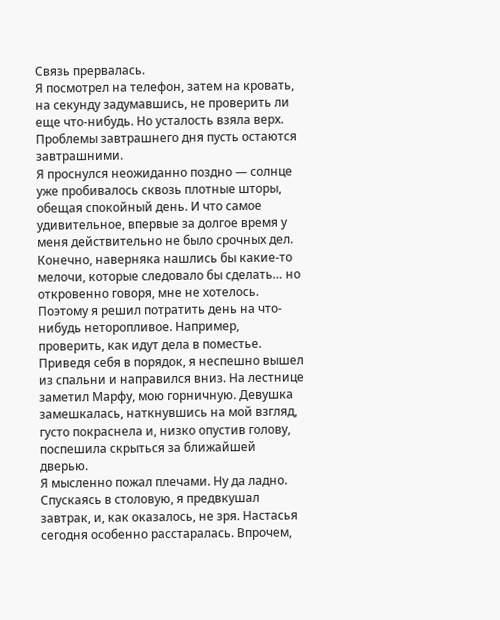Связь прервалась.
Я посмотрел на телефон, затем на кровать, на секунду задумавшись, не проверить ли еще что-нибудь. Но усталость взяла верх.
Проблемы завтрашнего дня пусть остаются завтрашними.
Я проснулся неожиданно поздно — солнце уже пробивалось сквозь плотные шторы, обещая спокойный день. И что самое удивительное, впервые за долгое время у меня действительно не было срочных дел. Конечно, наверняка нашлись бы какие-то мелочи, которые следовало бы сделать… но откровенно говоря, мне не хотелось.
Поэтому я решил потратить день на что-нибудь неторопливое. Например, проверить, как идут дела в поместье.
Приведя себя в порядок, я неспешно вышел из спальни и направился вниз. На лестнице заметил Марфу, мою горничную. Девушка замешкалась, наткнувшись на мой взгляд, густо покраснела и, низко опустив голову, поспешила скрыться за ближайшей дверью.
Я мысленно пожал плечами. Ну да ладно.
Спускаясь в столовую, я предвкушал завтрак, и, как оказалось, не зря. Настасья сегодня особенно расстаралась. Впрочем,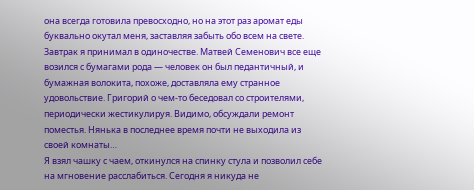она всегда готовила превосходно, но на этот раз аромат еды буквально окутал меня, заставляя забыть обо всем на свете.
Завтрак я принимал в одиночестве. Матвей Семенович все еще возился с бумагами рода — человек он был педантичный, и бумажная волокита, похоже, доставляла ему странное удовольствие. Григорий о чем-то беседовал со строителями, периодически жестикулируя. Видимо, обсуждали ремонт поместья. Нянька в последнее время почти не выходила из своей комнаты…
Я взял чашку с чаем, откинулся на спинку стула и позволил себе на мгновение расслабиться. Сегодня я никуда не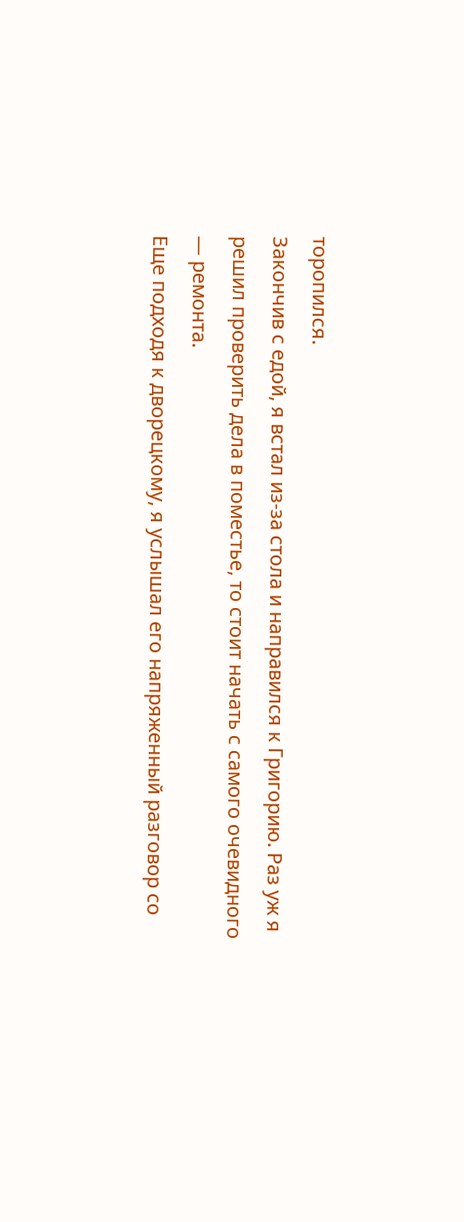торопился.
Закончив с едой, я встал из-за стола и направился к Григорию. Раз уж я решил проверить дела в поместье, то стоит начать с самого очевидного — ремонта.
Еще подходя к дворецкому, я услышал его напряженный разговор со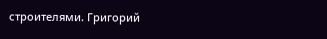строителями. Григорий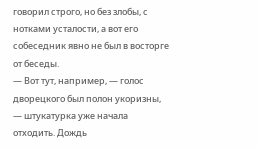говорил строго, но без злобы, с нотками усталости, а вот его собеседник явно не был в восторге от беседы.
— Вот тут, например, — голос дворецкого был полон укоризны, — штукатурка уже начала отходить. Дождь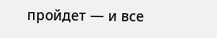пройдет — и все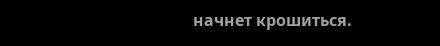начнет крошиться.